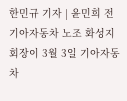한민규 기자 | 윤민희 전 기아자동차 노조 화성지회장이 3월 3일 기아자동차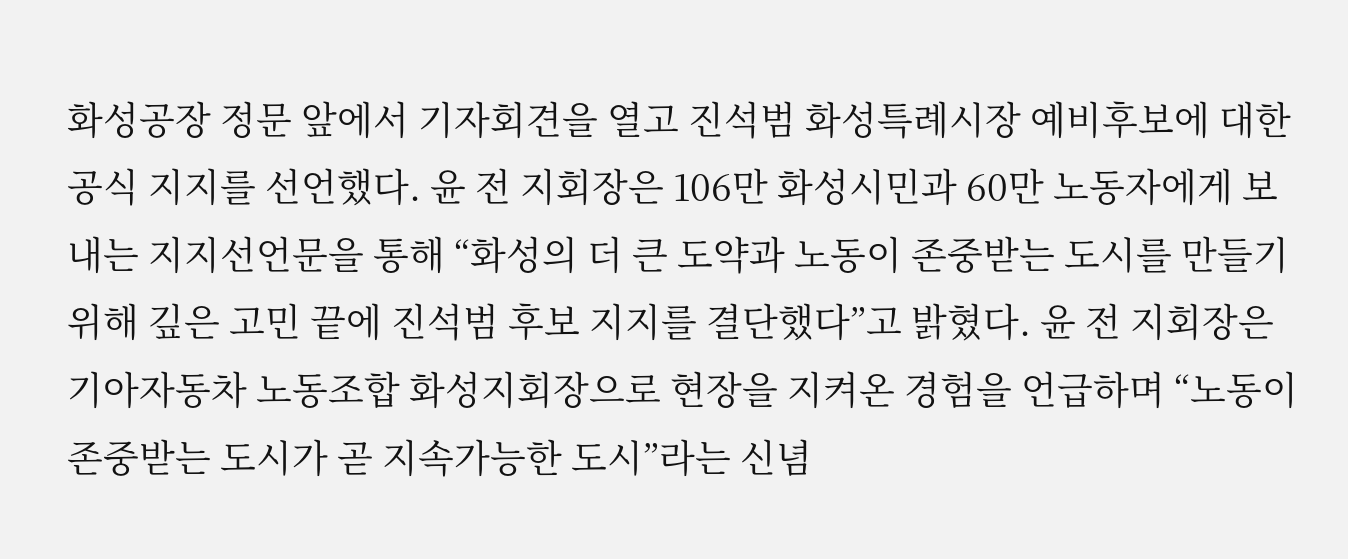화성공장 정문 앞에서 기자회견을 열고 진석범 화성특례시장 예비후보에 대한 공식 지지를 선언했다. 윤 전 지회장은 106만 화성시민과 60만 노동자에게 보내는 지지선언문을 통해 “화성의 더 큰 도약과 노동이 존중받는 도시를 만들기 위해 깊은 고민 끝에 진석범 후보 지지를 결단했다”고 밝혔다. 윤 전 지회장은 기아자동차 노동조합 화성지회장으로 현장을 지켜온 경험을 언급하며 “노동이 존중받는 도시가 곧 지속가능한 도시”라는 신념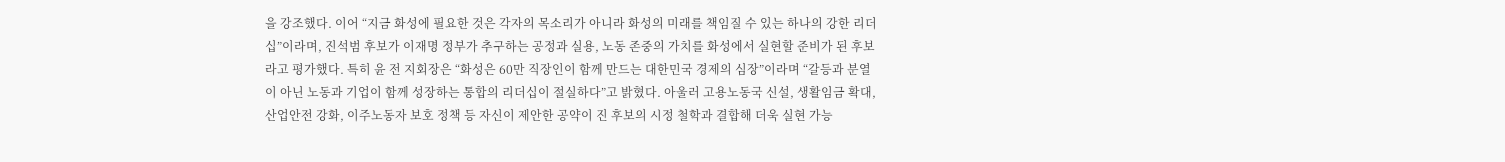을 강조했다. 이어 “지금 화성에 필요한 것은 각자의 목소리가 아니라 화성의 미래를 책임질 수 있는 하나의 강한 리더십”이라며, 진석범 후보가 이재명 정부가 추구하는 공정과 실용, 노동 존중의 가치를 화성에서 실현할 준비가 된 후보라고 평가했다. 특히 윤 전 지회장은 “화성은 60만 직장인이 함께 만드는 대한민국 경제의 심장”이라며 “갈등과 분열이 아닌 노동과 기업이 함께 성장하는 통합의 리더십이 절실하다”고 밝혔다. 아울러 고용노동국 신설, 생활임금 확대, 산업안전 강화, 이주노동자 보호 정책 등 자신이 제안한 공약이 진 후보의 시정 철학과 결합해 더욱 실현 가능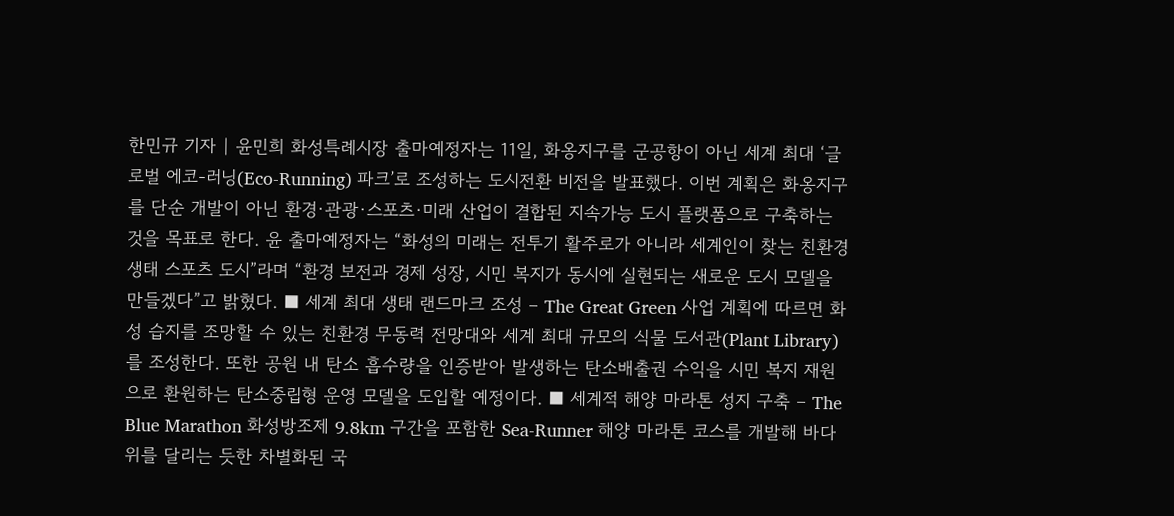한민규 기자 | 윤민희 화성특례시장 출마예정자는 11일, 화옹지구를 군공항이 아닌 세계 최대 ‘글로벌 에코-러닝(Eco-Running) 파크’로 조성하는 도시전환 비전을 발표했다. 이번 계획은 화옹지구를 단순 개발이 아닌 환경·관광·스포츠·미래 산업이 결합된 지속가능 도시 플랫폼으로 구축하는 것을 목표로 한다. 윤 출마예정자는 “화성의 미래는 전투기 활주로가 아니라 세계인이 찾는 친환경 생태 스포츠 도시”라며 “환경 보전과 경제 성장, 시민 복지가 동시에 실현되는 새로운 도시 모델을 만들겠다”고 밝혔다. ■ 세계 최대 생태 랜드마크 조성 – The Great Green 사업 계획에 따르면 화성 습지를 조망할 수 있는 친환경 무동력 전망대와 세계 최대 규모의 식물 도서관(Plant Library)를 조성한다. 또한 공원 내 탄소 흡수량을 인증받아 발생하는 탄소배출권 수익을 시민 복지 재원으로 환원하는 탄소중립형 운영 모델을 도입할 예정이다. ■ 세계적 해양 마라톤 성지 구축 – The Blue Marathon 화성방조제 9.8km 구간을 포함한 Sea-Runner 해양 마라톤 코스를 개발해 바다 위를 달리는 듯한 차별화된 국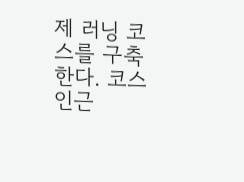제 러닝 코스를 구축한다. 코스 인근